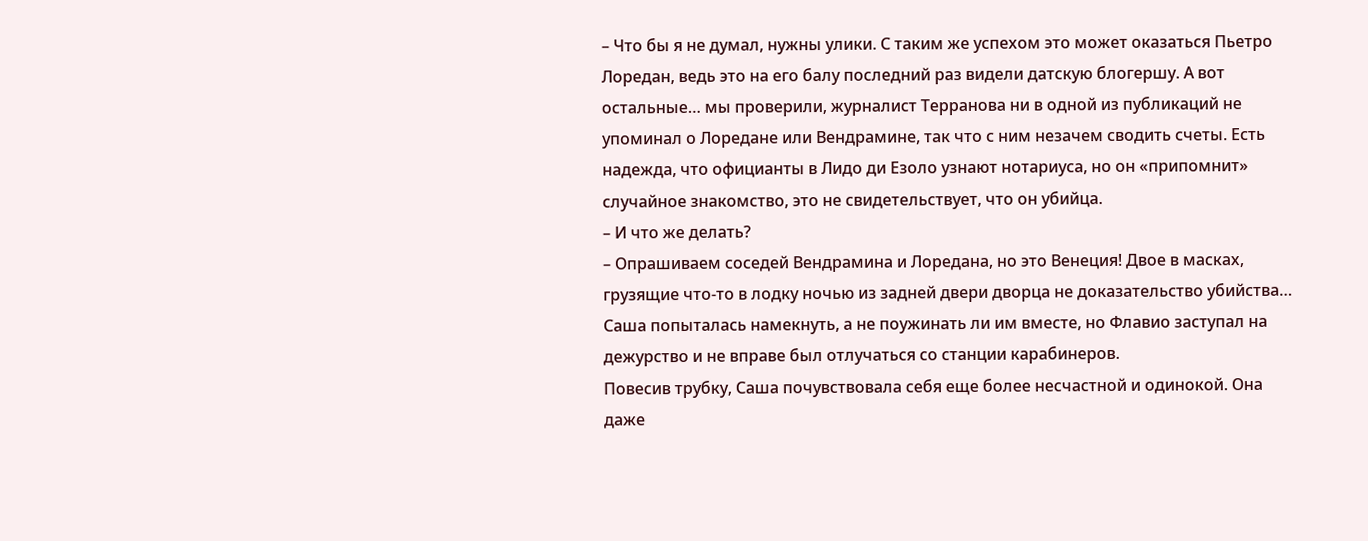– Что бы я не думал, нужны улики. С таким же успехом это может оказаться Пьетро Лоредан, ведь это на его балу последний раз видели датскую блогершу. А вот остальные… мы проверили, журналист Терранова ни в одной из публикаций не упоминал о Лоредане или Вендрамине, так что с ним незачем сводить счеты. Есть надежда, что официанты в Лидо ди Езоло узнают нотариуса, но он «припомнит» случайное знакомство, это не свидетельствует, что он убийца.
– И что же делать?
– Опрашиваем соседей Вендрамина и Лоредана, но это Венеция! Двое в масках, грузящие что-то в лодку ночью из задней двери дворца не доказательство убийства…
Саша попыталась намекнуть, а не поужинать ли им вместе, но Флавио заступал на дежурство и не вправе был отлучаться со станции карабинеров.
Повесив трубку, Саша почувствовала себя еще более несчастной и одинокой. Она даже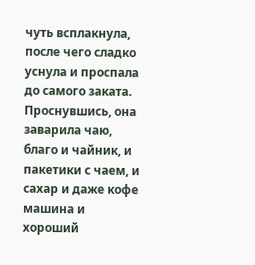чуть всплакнула, после чего сладко уснула и проспала до самого заката.
Проснувшись, она заварила чаю, благо и чайник, и пакетики с чаем, и сахар и даже кофе машина и хороший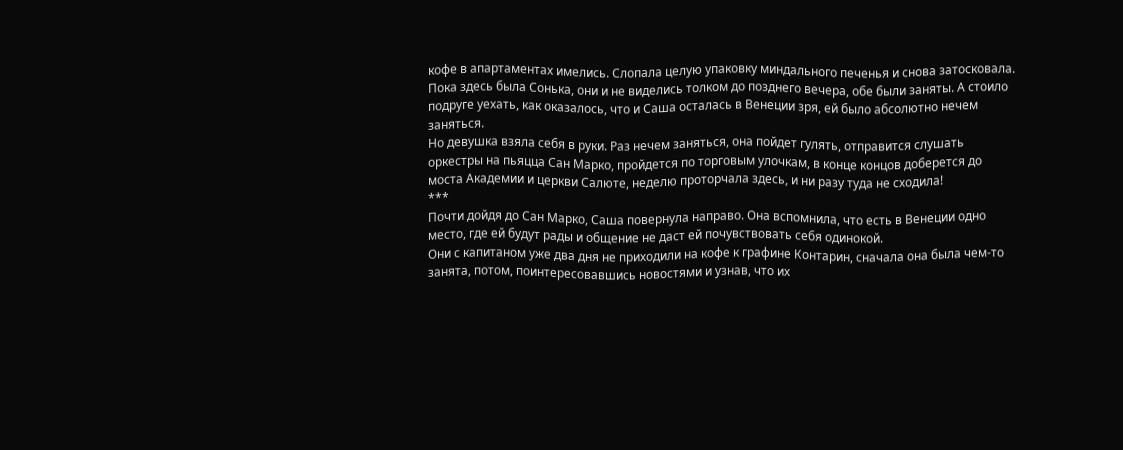кофе в апартаментах имелись. Слопала целую упаковку миндального печенья и снова затосковала.
Пока здесь была Сонька, они и не виделись толком до позднего вечера, обе были заняты. А стоило подруге уехать, как оказалось, что и Саша осталась в Венеции зря, ей было абсолютно нечем заняться.
Но девушка взяла себя в руки. Раз нечем заняться, она пойдет гулять, отправится слушать оркестры на пьяцца Сан Марко, пройдется по торговым улочкам, в конце концов доберется до моста Академии и церкви Салюте, неделю проторчала здесь, и ни разу туда не сходила!
***
Почти дойдя до Сан Марко, Саша повернула направо. Она вспомнила, что есть в Венеции одно место, где ей будут рады и общение не даст ей почувствовать себя одинокой.
Они с капитаном уже два дня не приходили на кофе к графине Контарин, сначала она была чем-то занята, потом, поинтересовавшись новостями и узнав, что их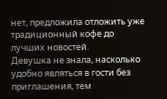нет, предложила отложить уже традиционный кофе до лучших новостей.
Девушка не знала, насколько удобно являться в гости без приглашения, тем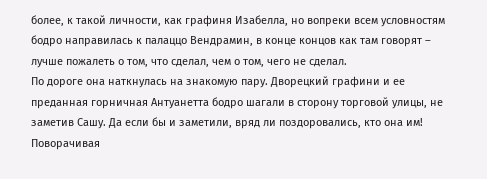более, к такой личности, как графиня Изабелла, но вопреки всем условностям бодро направилась к палаццо Вендрамин, в конце концов как там говорят – лучше пожалеть о том, что сделал, чем о том, чего не сделал.
По дороге она наткнулась на знакомую пару. Дворецкий графини и ее преданная горничная Антуанетта бодро шагали в сторону торговой улицы, не заметив Сашу. Да если бы и заметили, вряд ли поздоровались, кто она им! Поворачивая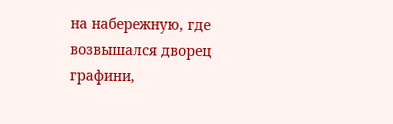на набережную, где возвышался дворец графини,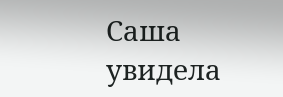Саша увидела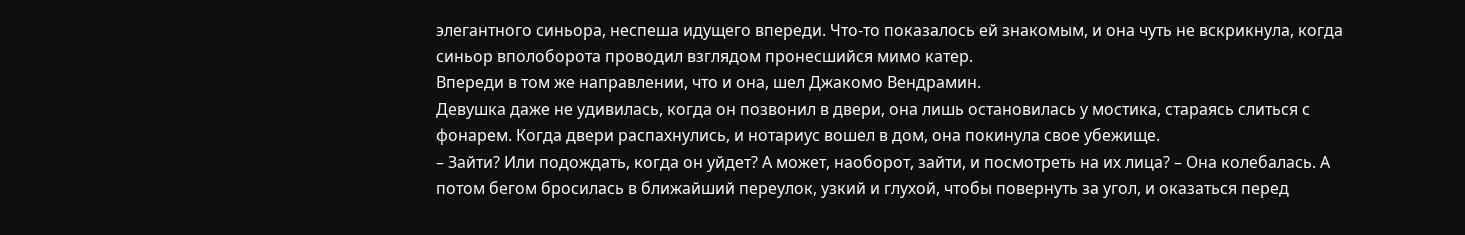элегантного синьора, неспеша идущего впереди. Что-то показалось ей знакомым, и она чуть не вскрикнула, когда синьор вполоборота проводил взглядом пронесшийся мимо катер.
Впереди в том же направлении, что и она, шел Джакомо Вендрамин.
Девушка даже не удивилась, когда он позвонил в двери, она лишь остановилась у мостика, стараясь слиться с фонарем. Когда двери распахнулись, и нотариус вошел в дом, она покинула свое убежище.
– Зайти? Или подождать, когда он уйдет? А может, наоборот, зайти, и посмотреть на их лица? – Она колебалась. А потом бегом бросилась в ближайший переулок, узкий и глухой, чтобы повернуть за угол, и оказаться перед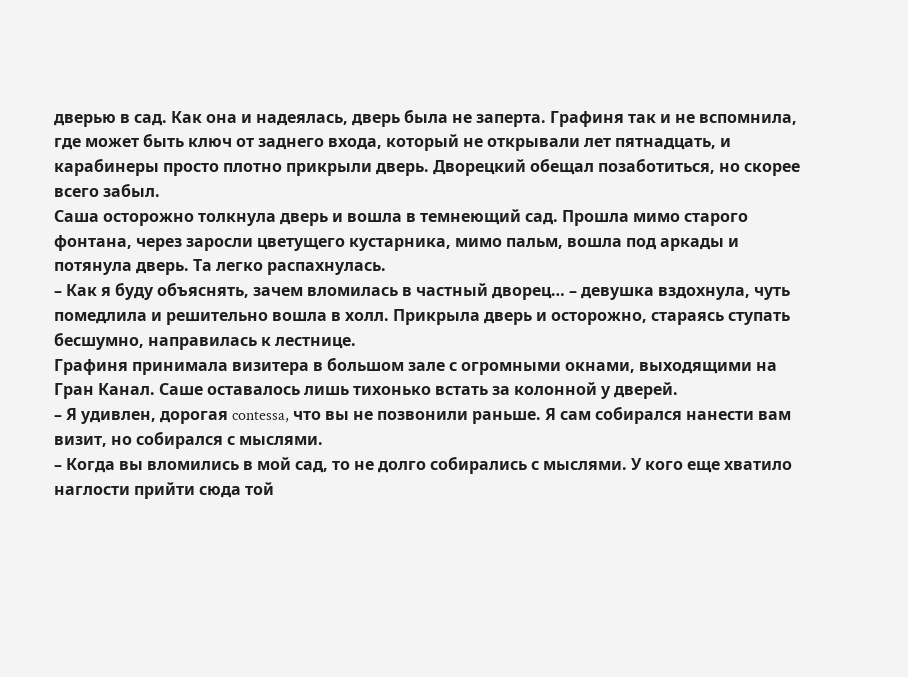дверью в сад. Как она и надеялась, дверь была не заперта. Графиня так и не вспомнила, где может быть ключ от заднего входа, который не открывали лет пятнадцать, и карабинеры просто плотно прикрыли дверь. Дворецкий обещал позаботиться, но скорее всего забыл.
Саша осторожно толкнула дверь и вошла в темнеющий сад. Прошла мимо старого фонтана, через заросли цветущего кустарника, мимо пальм, вошла под аркады и потянула дверь. Та легко распахнулась.
– Как я буду объяснять, зачем вломилась в частный дворец… – девушка вздохнула, чуть помедлила и решительно вошла в холл. Прикрыла дверь и осторожно, стараясь ступать бесшумно, направилась к лестнице.
Графиня принимала визитера в большом зале с огромными окнами, выходящими на Гран Канал. Саше оставалось лишь тихонько встать за колонной у дверей.
– Я удивлен, дорогая contessa, что вы не позвонили раньше. Я сам собирался нанести вам визит, но собирался с мыслями.
– Когда вы вломились в мой сад, то не долго собирались с мыслями. У кого еще хватило наглости прийти сюда той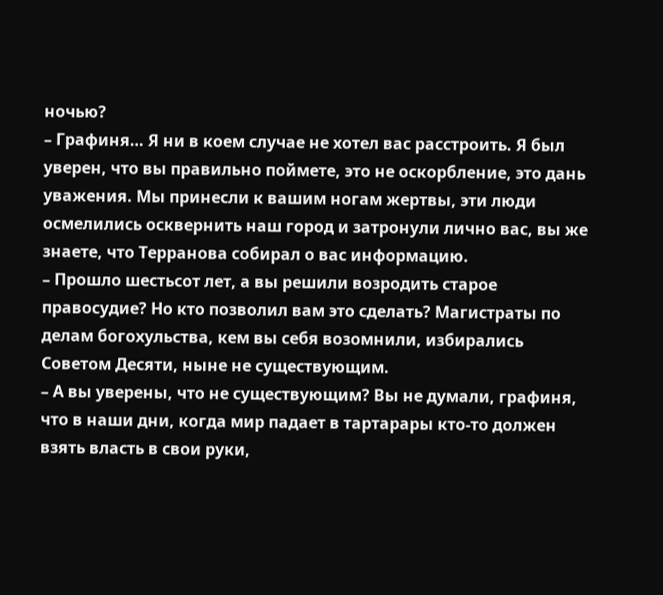ночью?
– Графиня… Я ни в коем случае не хотел вас расстроить. Я был уверен, что вы правильно поймете, это не оскорбление, это дань уважения. Мы принесли к вашим ногам жертвы, эти люди осмелились осквернить наш город и затронули лично вас, вы же знаете, что Терранова собирал о вас информацию.
– Прошло шестьсот лет, а вы решили возродить старое правосудие? Но кто позволил вам это сделать? Магистраты по делам богохульства, кем вы себя возомнили, избирались Советом Десяти, ныне не существующим.
– А вы уверены, что не существующим? Вы не думали, графиня, что в наши дни, когда мир падает в тартарары кто-то должен взять власть в свои руки,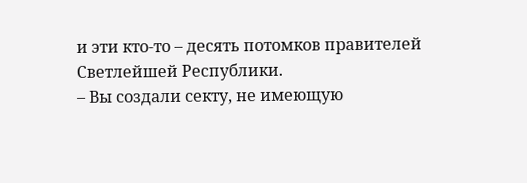и эти кто-то – десять потомков правителей Светлейшей Республики.
– Вы создали секту, не имеющую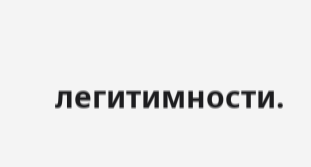легитимности.